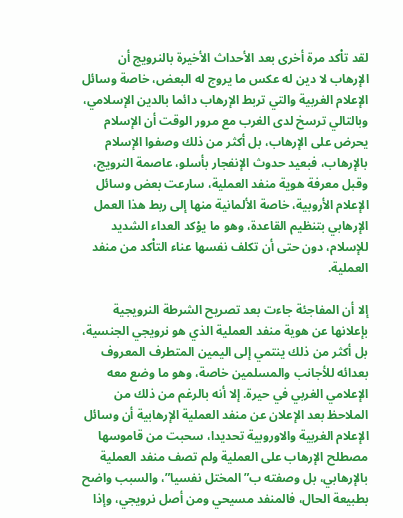لقد تاْكد مرة أخرى بعد الأحداث الأخيرة بالنرويج أن الإرهاب لا دين له عكس ما يروج له البعض، خاصة وسائل الإعلام الغربية والتي تربط الإرهاب دائما بالدين الإسلامي، وبالتالي ترسخ لدى الغرب مع مرور الوقت أن الإسلام يحرض على الإرهاب، بل أكثر من ذلك وصفوا الإسلام بالإرهاب، فبعيد حدوث الإنفجار بأسلو، عاصمة النرويج، وقبل معرفة هوية منفد العملية، سارعت بعض وسائل الإعلام الأروبية، خاصة الألمانية منها إلى ربط هذا العمل الإرهابي بتنظيم القاعدة، وهو ما يوْكد العداء الشديد للإسلام، دون حتى أن تكلف نفسها عناء التاْكد من منفد العملية.

إلا أن المفاجئة جاءت بعد تصريح الشرطة النرويجية بإعلانها عن هوية منفد العملية الذي هو نرويجي الجنسية، بل أكثر من ذلك ينتمي إلى اليمين المتطرف المعروف بعدائه للأجانب والمسلمين خاصة، وهو ما وضع معه الإعلامي الغربي في حيرة. إلا أنه بالرغم من ذلك من الملاحظ بعد الإعلان عن منفد العملية الإرهابية أن وسائل الإعلام الغربية والاوروبية تحديدا، سحبت من قاموسها مصطلح الإرهاب على العملية ولم تصف منفد العملية بالإرهابي، بل وصفته ب”المختل نفسيا”، والسبب واضح بطبيعة الحال، فالمنفد مسيحي ومن أصل نرويجي، وإذا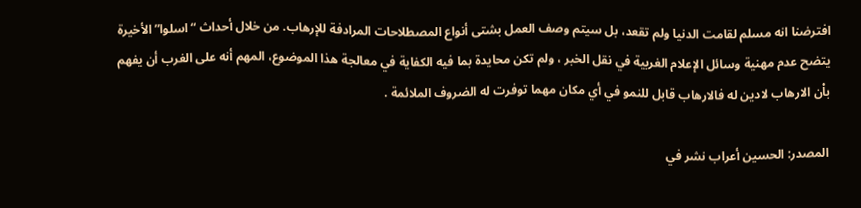افترضنا انه مسلم لقامت الدنيا ولم تقعد، بل سيتم وصف العمل بشتى أنواع المصطلاحات المرادفة للإرهاب. من خلال أحداث “اسلوا” الأخيرة يتضح عدم مهنية وسائل الإعلام الغربية في نقل الخبر ، ولم تكن محايدة بما فيه الكفاية في معالجة هذا الموضوع، المهم أنه على الغرب أن يفهم باْن الارهاب لادين له فالارهاب قابل للنمو في أي مكان مهما توفرت له الضروف الملائمة .

المصدر: الحسين أعراب نشر في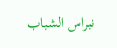نبراس الشباب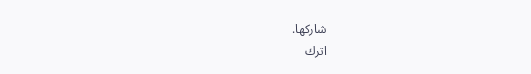شاركها.
اترك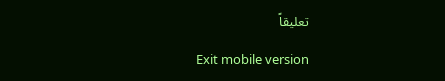تعليقاً

Exit mobile version